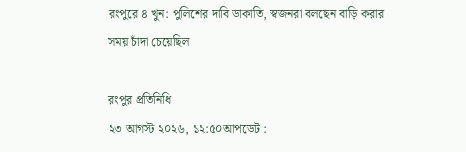রংপুরে ৪ খুন: পুলিশের দাবি ডাকাতি, স্বজনরা বলছেন বাড়ি করার সময় চাঁদা চেয়েছিল

রংপুর প্রতিনিধি
২৩ আগস্ট ২০২৬, ১২:৫০আপডেট :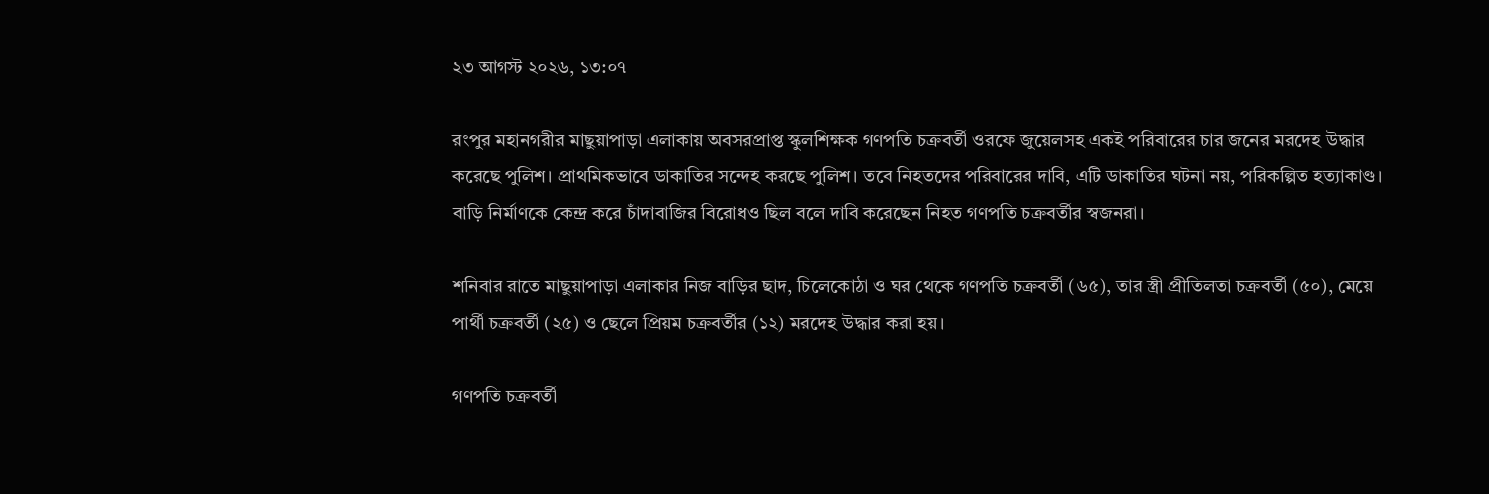২৩ আগস্ট ২০২৬, ১৩:০৭

রংপুর মহানগরীর মাছুয়াপাড়া এলাকায় অবসরপ্রাপ্ত স্কুলশিক্ষক গণপতি চক্রবর্তী ওরফে জুয়েলসহ একই পরিবারের চার জনের মরদেহ উদ্ধার করেছে পুলিশ। প্রাথমিকভাবে ডাকাতির সন্দেহ করছে পুলিশ। তবে নিহতদের পরিবারের দাবি, এটি ডাকাতির ঘটনা নয়, পরিকল্পিত হত্যাকাণ্ড। বাড়ি নির্মাণকে কেন্দ্র করে চাঁদাবাজির বিরোধও ছিল বলে দাবি করেছেন নিহত গণপতি চক্রবর্তীর স্বজনরা।

শনিবার রাতে মাছুয়াপাড়া এলাকার নিজ বাড়ির ছাদ, চিলেকোঠা ও ঘর থেকে গণপতি চক্রবর্তী (৬৫), তার স্ত্রী প্রীতিলতা চক্রবর্তী (৫০), মেয়ে পার্থী চক্রবর্তী (২৫) ও ছেলে প্রিয়ম চক্রবর্তীর (১২) মরদেহ উদ্ধার করা হয়।

গণপতি চক্রবর্তী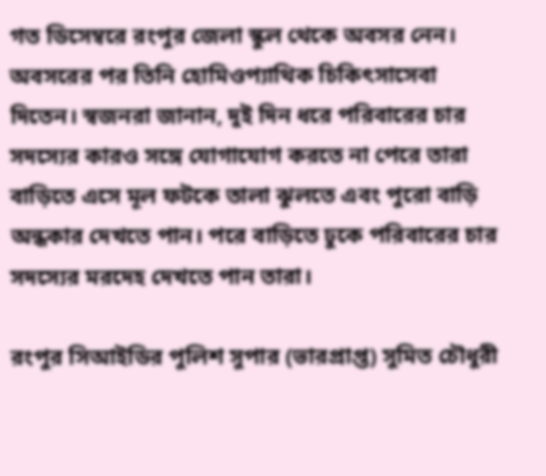গত ডিসেম্বরে রংপুর জেলা স্কুল থেকে অবসর নেন। অবসরের পর তিনি হোমিওপ্যাথিক চিকিৎসাসেবা দিতেন। স্বজনরা জানান, দুই দিন ধরে পরিবারের চার সদস্যের কারও সঙ্গে যোগাযোগ করতে না পেরে তারা বাড়িতে এসে মূল ফটকে তালা ঝুলতে এবং পুরো বাড়ি অন্ধকার দেখতে পান। পরে বাড়িতে ঢুকে পরিবারের চার সদস্যের মরদেহ দেখতে পান তারা।

রংপুর সিআইডির পুলিশ সুপার (ভারপ্রাপ্ত) সুমিত চৌধুরী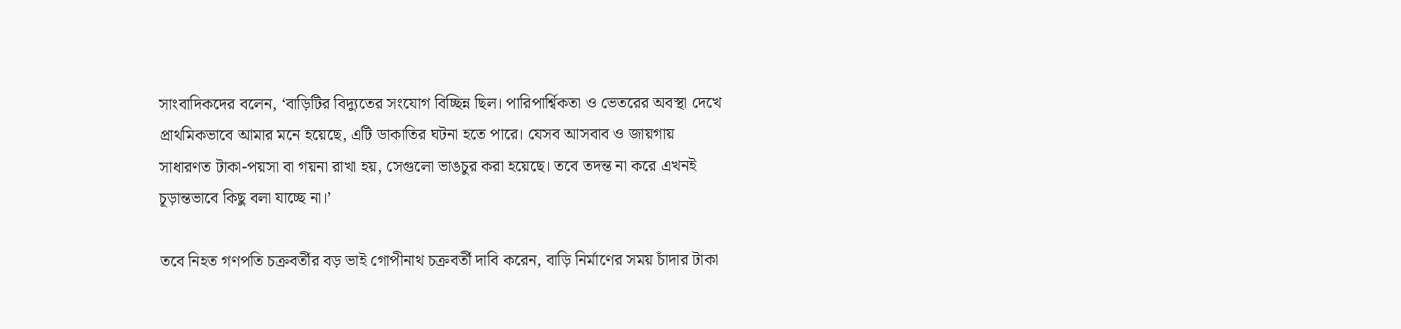সাংবাদিকদের বলেন, ‘বাড়িটির বিদ্যুতের সংযোগ বিচ্ছিন্ন ছিল। পারিপার্শ্বিকতা ও ভেতরের অবস্থা দেখে প্রাথমিকভাবে আমার মনে হয়েছে, এটি ডাকাতির ঘটনা হতে পারে। যেসব আসবাব ও জায়গায় সাধারণত টাকা-পয়সা বা গয়না রাখা হয়, সেগুলো ভাঙচুর করা হয়েছে। তবে তদন্ত না করে এখনই চূড়ান্তভাবে কিছু বলা যাচ্ছে না।’

তবে নিহত গণপতি চক্রবর্তীর বড় ভাই গোপীনাথ চক্রবর্তী দাবি করেন, বাড়ি নির্মাণের সময় চাঁদার টাকা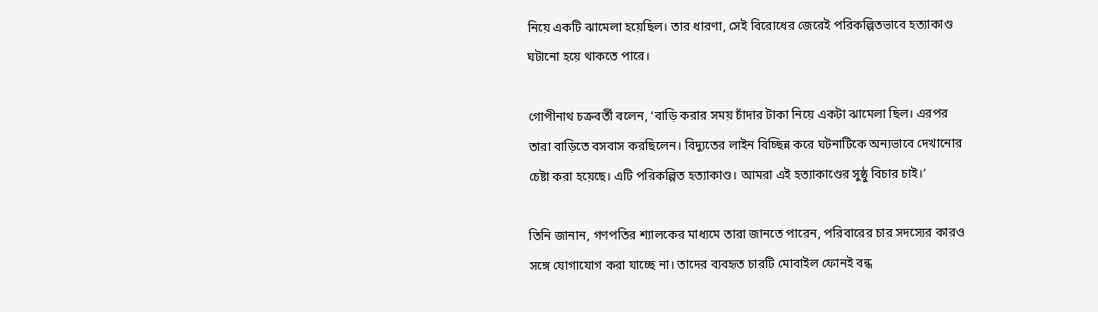নিয়ে একটি ঝামেলা হয়েছিল। তার ধারণা, সেই বিরোধের জেরেই পরিকল্পিতভাবে হত্যাকাণ্ড ঘটানো হয়ে থাকতে পারে।

গোপীনাথ চক্রবর্তী বলেন, ‘বাড়ি করার সময় চাঁদার টাকা নিয়ে একটা ঝামেলা ছিল। এরপর তারা বাড়িতে বসবাস করছিলেন। বিদ্যুতের লাইন বিচ্ছিন্ন করে ঘটনাটিকে অন্যভাবে দেখানোর চেষ্টা করা হয়েছে। এটি পরিকল্পিত হত্যাকাণ্ড। আমরা এই হত্যাকাণ্ডের সুষ্ঠু বিচার চাই।’

তিনি জানান, গণপতির শ্যালকের মাধ্যমে তারা জানতে পারেন, পরিবারের চার সদস্যের কারও সঙ্গে যোগাযোগ করা যাচ্ছে না। তাদের ব্যবহৃত চারটি মোবাইল ফোনই বন্ধ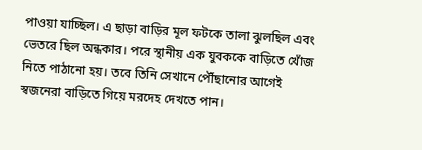পাওয়া যাচ্ছিল। এ ছাড়া বাড়ির মূল ফটকে তালা ঝুলছিল এবং ভেতরে ছিল অন্ধকার। পরে স্থানীয় এক যুবককে বাড়িতে খোঁজ নিতে পাঠানো হয়। তবে তিনি সেখানে পৌঁছানোর আগেই স্বজনেরা বাড়িতে গিয়ে মরদেহ দেখতে পান।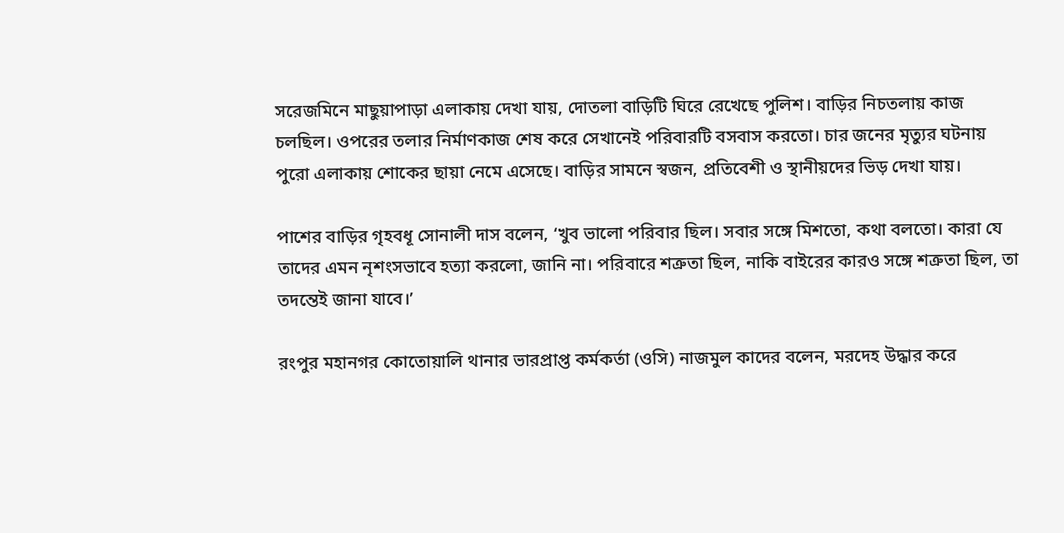সরেজমিনে মাছুয়াপাড়া এলাকায় দেখা যায়, দোতলা বাড়িটি ঘিরে রেখেছে পুলিশ। বাড়ির নিচতলায় কাজ চলছিল। ওপরের তলার নির্মাণকাজ শেষ করে সেখানেই পরিবারটি বসবাস করতো। চার জনের মৃত্যুর ঘটনায় পুরো এলাকায় শোকের ছায়া নেমে এসেছে। বাড়ির সামনে স্বজন, প্রতিবেশী ও স্থানীয়দের ভিড় দেখা যায়।

পাশের বাড়ির গৃহবধূ সোনালী দাস বলেন, ‘খুব ভালো পরিবার ছিল। সবার সঙ্গে মিশতো, কথা বলতো। কারা যে তাদের এমন নৃশংসভাবে হত্যা করলো, জানি না। পরিবারে শত্রুতা ছিল, নাকি বাইরের কারও সঙ্গে শত্রুতা ছিল, তা তদন্তেই জানা যাবে।’

রংপুর মহানগর কোতোয়ালি থানার ভারপ্রাপ্ত কর্মকর্তা (ওসি) নাজমুল কাদের বলেন, মরদেহ উদ্ধার করে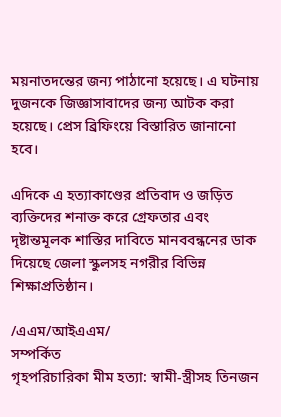ময়নাতদন্তের জন্য পাঠানো হয়েছে। এ ঘটনায় দুজনকে জিজ্ঞাসাবাদের জন্য আটক করা হয়েছে। প্রেস ব্রিফিংয়ে বিস্তারিত জানানো হবে।

এদিকে এ হত্যাকাণ্ডের প্রতিবাদ ও জড়িত ব্যক্তিদের শনাক্ত করে গ্রেফতার এবং দৃষ্টান্তমূলক শাস্তির দাবিতে মানববন্ধনের ডাক দিয়েছে জেলা স্কুলসহ নগরীর বিভিন্ন শিক্ষাপ্রতিষ্ঠান।

/এএম/আইএএম/
সম্পর্কিত
গৃহপরিচারিকা মীম হত্যা: স্বামী-স্ত্রীসহ তিনজন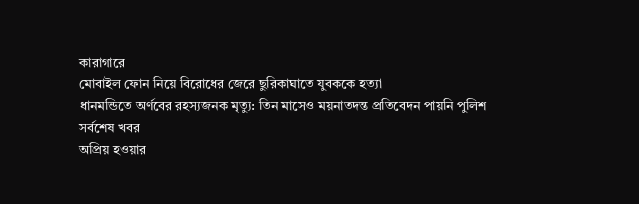কারাগারে
মোবাইল ফোন নিয়ে বিরোধের জেরে ছুরিকাঘাতে যুবককে হত্যা
ধানমন্ডিতে অর্ণবের রহস্যজনক মৃত্যু: তিন মাসেও ময়নাতদন্ত প্রতিবেদন পায়নি পুলিশ
সর্বশেষ খবর
অপ্রিয় হওয়ার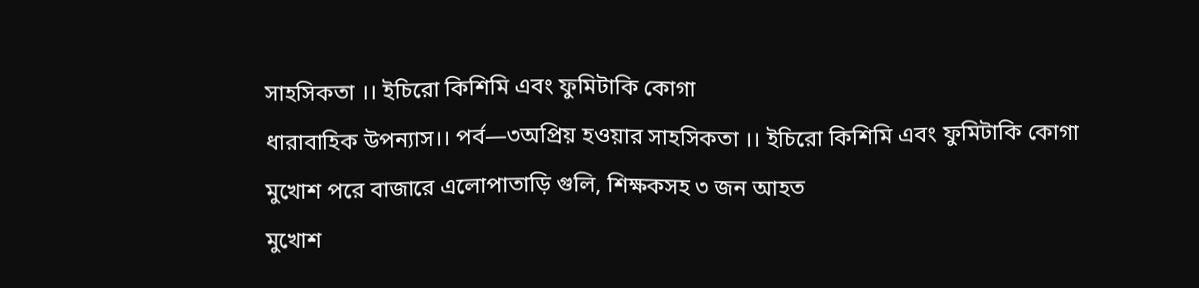সাহসিকতা ।। ইচিরো কিশিমি এবং ফুমিটাকি কোগা
ধারাবাহিক উপন্যাস।। পর্ব—৩অপ্রিয় হওয়ার সাহসিকতা ।। ইচিরো কিশিমি এবং ফুমিটাকি কোগা
মুখোশ পরে বাজারে এলোপাতাড়ি গুলি, শিক্ষকসহ ৩ জন আহত
মুখোশ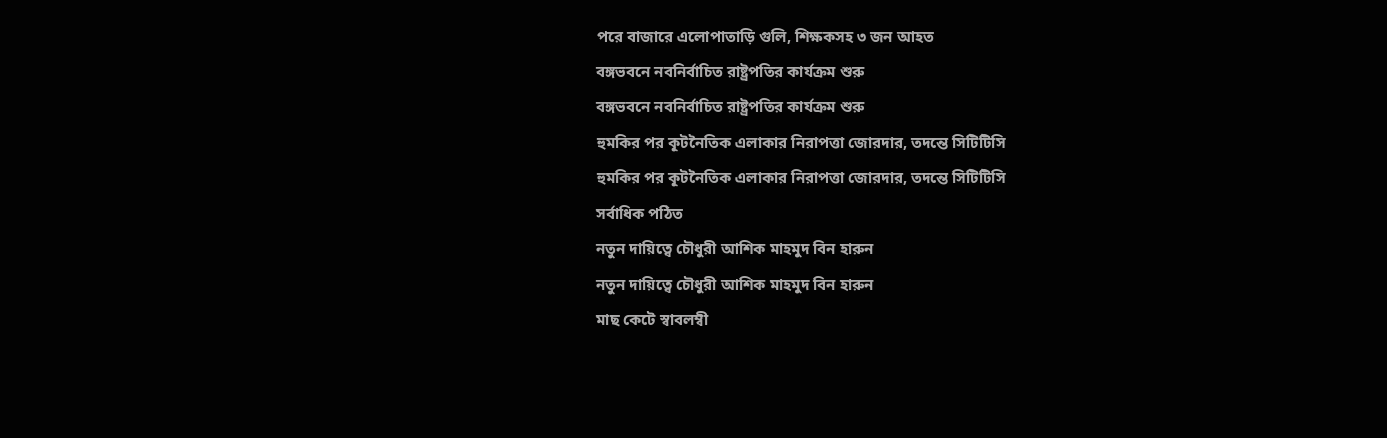পরে বাজারে এলোপাতাড়ি গুলি, শিক্ষকসহ ৩ জন আহত
বঙ্গভবনে নবনির্বাচিত রাষ্ট্রপতির কার্যক্রম শুরু
বঙ্গভবনে নবনির্বাচিত রাষ্ট্রপতির কার্যক্রম শুরু
হুমকির পর কূটনৈতিক এলাকার নিরাপত্তা জোরদার, তদন্তে সিটিটিসি
হুমকির পর কূটনৈতিক এলাকার নিরাপত্তা জোরদার, তদন্তে সিটিটিসি
সর্বাধিক পঠিত
নতুন দায়িত্বে চৌধুরী আশিক মাহমুদ বিন হারুন
নতুন দায়িত্বে চৌধুরী আশিক মাহমুদ বিন হারুন
মাছ কেটে স্বাবলম্বী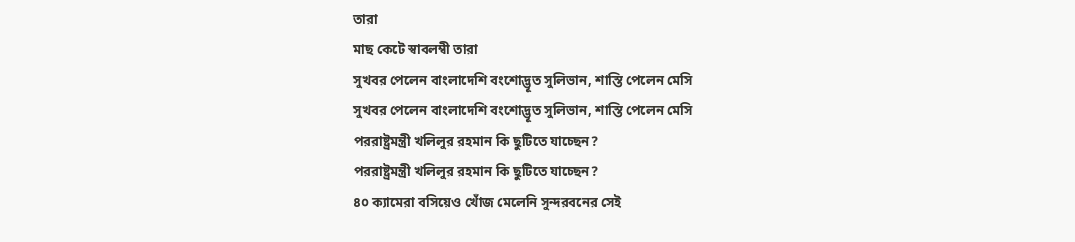তারা
মাছ কেটে স্বাবলম্বী তারা
সুখবর পেলেন বাংলাদেশি বংশোদ্ভূত সুলিভান, শাস্তি পেলেন মেসি
সুখবর পেলেন বাংলাদেশি বংশোদ্ভূত সুলিভান, শাস্তি পেলেন মেসি
পররাষ্ট্রমন্ত্রী খলিলুর রহমান কি ছুটিতে যাচ্ছেন?
পররাষ্ট্রমন্ত্রী খলিলুর রহমান কি ছুটিতে যাচ্ছেন?
৪০ ক্যামেরা বসিয়েও খোঁজ মেলেনি সুন্দরবনের সেই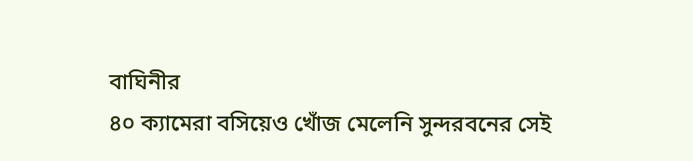বাঘিনীর
৪০ ক্যামেরা বসিয়েও খোঁজ মেলেনি সুন্দরবনের সেই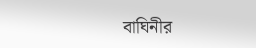বাঘিনীর